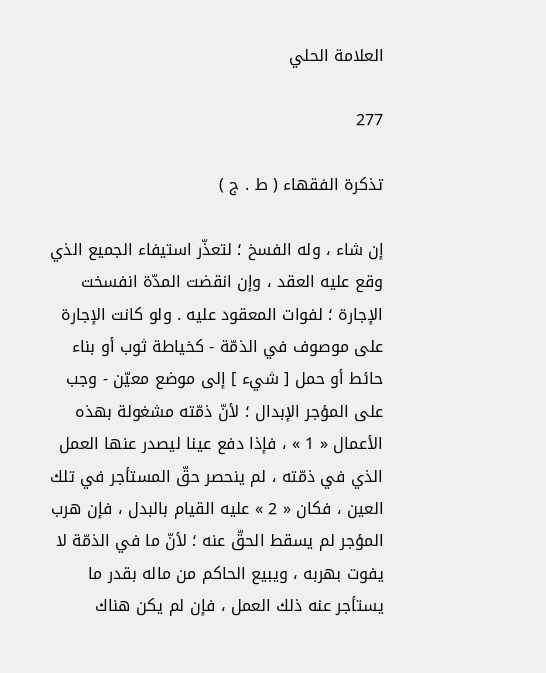العلامة الحلي

277

تذكرة الفقهاء ( ط . ج )

إن شاء ، وله الفسخ ؛ لتعذّر استيفاء الجميع الذي وقع عليه العقد ، وإن انقضت المدّة انفسخت الإجارة ؛ لفوات المعقود عليه . ولو كانت الإجارة على موصوف في الذمّة - كخياطة ثوب أو بناء حائط أو حمل [ شيء ] إلى موضع معيّن - وجب على المؤجر الإبدال ؛ لأنّ ذمّته مشغولة بهذه الأعمال « 1 » ، فإذا دفع عينا ليصدر عنها العمل الذي في ذمّته ، لم ينحصر حقّ المستأجر في تلك العين ، فكان « 2 » عليه القيام بالبدل ، فإن هرب المؤجر لم يسقط الحقّ عنه ؛ لأنّ ما في الذمّة لا يفوت بهربه ، ويبيع الحاكم من ماله بقدر ما يستأجر عنه ذلك العمل ، فإن لم يكن هناك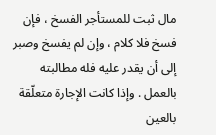مال ثبت للمستأجر الفسخ ، فإن فسخ فلا كلام ، وإن لم يفسخ وصبر إلى أن يقدر عليه فله مطالبته بالعمل . وإذا كانت الإجارة متعلّقة بالعين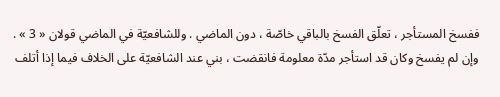ففسخ المستأجر ، تعلّق الفسخ بالباقي خاصّة ، دون الماضي . وللشافعيّة في الماضي قولان « 3 » . وإن لم يفسخ وكان قد استأجر مدّة معلومة فانقضت ، بني عند الشافعيّة على الخلاف فيما إذا أتلف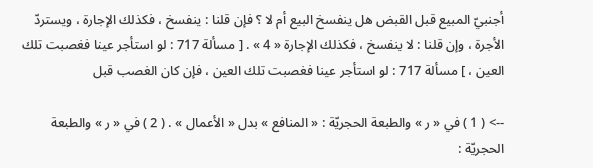أجنبيّ المبيع قبل القبض هل ينفسخ البيع أم لا ؟ فإن قلنا : ينفسخ ، فكذلك الإجارة ، ويستردّ الأجرة ، وإن قلنا : لا ينفسخ ، فكذلك الإجارة « 4 » . [ مسألة 717 : لو استأجر عينا فغصبت تلك العين ، ] مسألة 717 : لو استأجر عينا فغصبت تلك العين ، فإن كان الغصب قبل

--> ( 1 ) في « ر » والطبعة الحجريّة : « المنافع » بدل « الأعمال » . ( 2 ) في « ر » والطبعة الحجريّة :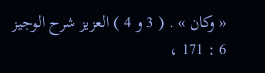« وكان » . ( 3 و 4 ) العزيز شرح الوجيز 6 : 171 ،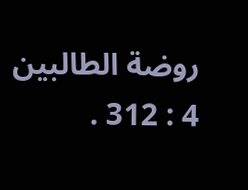روضة الطالبين 4 : 312 .